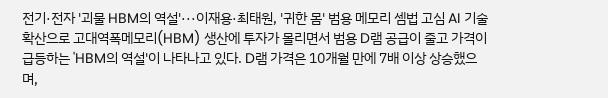전기·전자 '괴물 HBM의 역설'···이재용·최태원, '귀한 몸' 범용 메모리 셈법 고심 AI 기술 확산으로 고대역폭메모리(HBM) 생산에 투자가 몰리면서 범용 D램 공급이 줄고 가격이 급등하는 'HBM의 역설'이 나타나고 있다. D램 가격은 10개월 만에 7배 이상 상승했으며,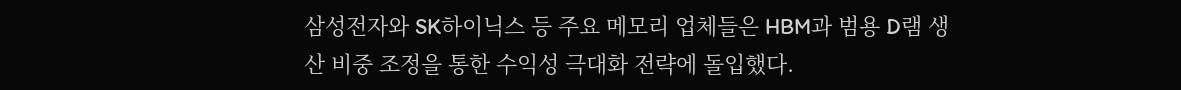삼성전자와 SK하이닉스 등 주요 메모리 업체들은 HBM과 범용 D램 생산 비중 조정을 통한 수익성 극대화 전략에 돌입했다.